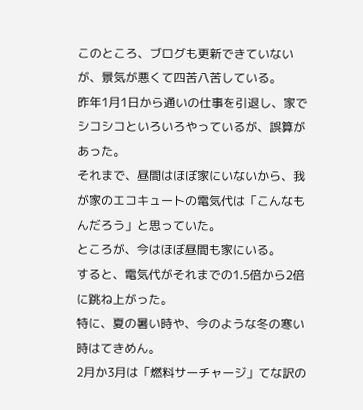このところ、ブログも更新できていないが、景気が悪くて四苦八苦している。
昨年1月1日から通いの仕事を引退し、家でシコシコといろいろやっているが、誤算があった。
それまで、昼間はほぼ家にいないから、我が家のエコキュートの電気代は「こんなもんだろう」と思っていた。
ところが、今はほぼ昼間も家にいる。
すると、電気代がそれまでの1.5倍から2倍に跳ね上がった。
特に、夏の暑い時や、今のような冬の寒い時はてきめん。
2月か3月は「燃料サーチャージ」てな訳の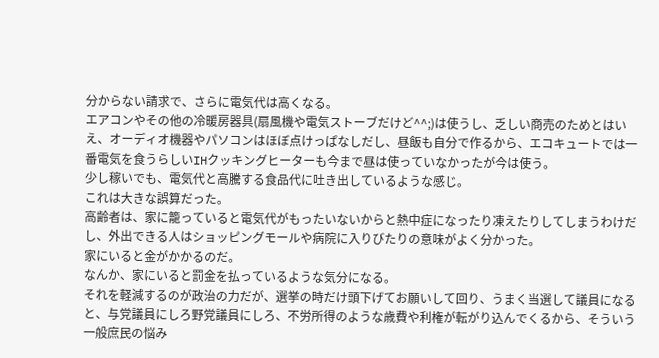分からない請求で、さらに電気代は高くなる。
エアコンやその他の冷暖房器具(扇風機や電気ストーブだけど^^;)は使うし、乏しい商売のためとはいえ、オーディオ機器やパソコンはほぼ点けっぱなしだし、昼飯も自分で作るから、エコキュートでは一番電気を食うらしいIHクッキングヒーターも今まで昼は使っていなかったが今は使う。
少し稼いでも、電気代と高騰する食品代に吐き出しているような感じ。
これは大きな誤算だった。
高齢者は、家に籠っていると電気代がもったいないからと熱中症になったり凍えたりしてしまうわけだし、外出できる人はショッピングモールや病院に入りびたりの意味がよく分かった。
家にいると金がかかるのだ。
なんか、家にいると罰金を払っているような気分になる。
それを軽減するのが政治の力だが、選挙の時だけ頭下げてお願いして回り、うまく当選して議員になると、与党議員にしろ野党議員にしろ、不労所得のような歳費や利権が転がり込んでくるから、そういう一般庶民の悩み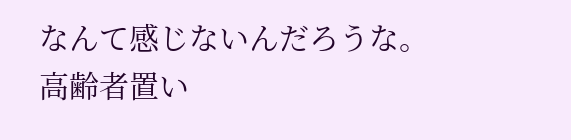なんて感じないんだろうな。
高齢者置い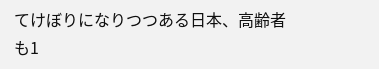てけぼりになりつつある日本、高齢者も1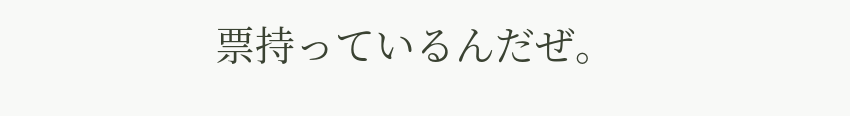票持っているんだぜ。